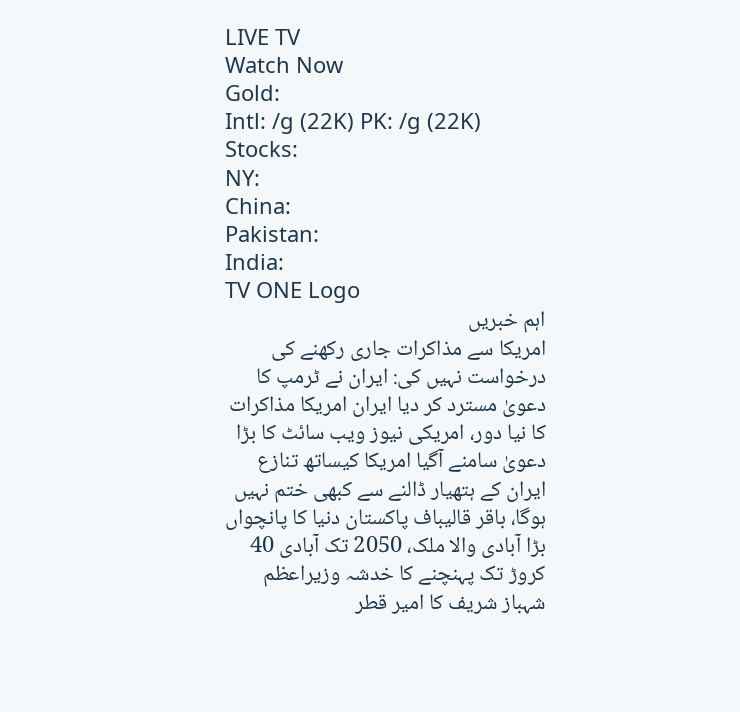LIVE TV
Watch Now
Gold:
Intl: /g (22K) PK: /g (22K)
Stocks:
NY:
China:
Pakistan:
India:
TV ONE Logo
اہم خبریں
امریکا سے مذاکرات جاری رکھنے کی درخواست نہیں کی: ایران نے ٹرمپ کا دعویٰ مسترد کر دیا ایران امریکا مذاکرات کا نیا دور، امریکی نیوز ویب سائٹ کا بڑا دعویٰ سامنے آگیا امریکا کیساتھ تنازع ایران کے ہتھیار ڈالنے سے کبھی ختم نہیں ہوگا، باقر قالیباف پاکستان دنیا کا پانچواں بڑا آبادی والا ملک، 2050 تک آبادی 40 کروڑ تک پہنچنے کا خدشہ وزیراعظم شہباز شریف کا امیر قطر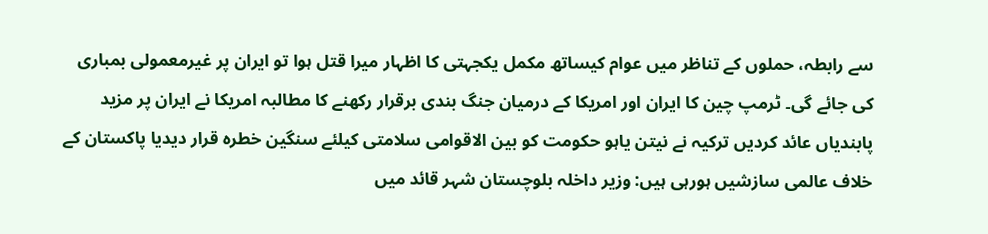سے رابطہ، حملوں کے تناظر میں عوام کیساتھ مکمل یکجہتی کا اظہار میرا قتل ہوا تو ایران پر غیرمعمولی بمباری کی جائے گی۔ ٹرمپ چین کا ایران اور امریکا کے درمیان جنگ بندی برقرار رکھنے کا مطالبہ امریکا نے ایران پر مزید پابندیاں عائد کردیں ترکیہ نے نیتن یاہو حکومت کو بین الاقوامی سلامتی کیلئے سنگین خطرہ قرار دیدیا پاکستان کے خلاف عالمی سازشیں ہورہی ہیں: وزیر داخلہ بلوچستان شہر قائد میں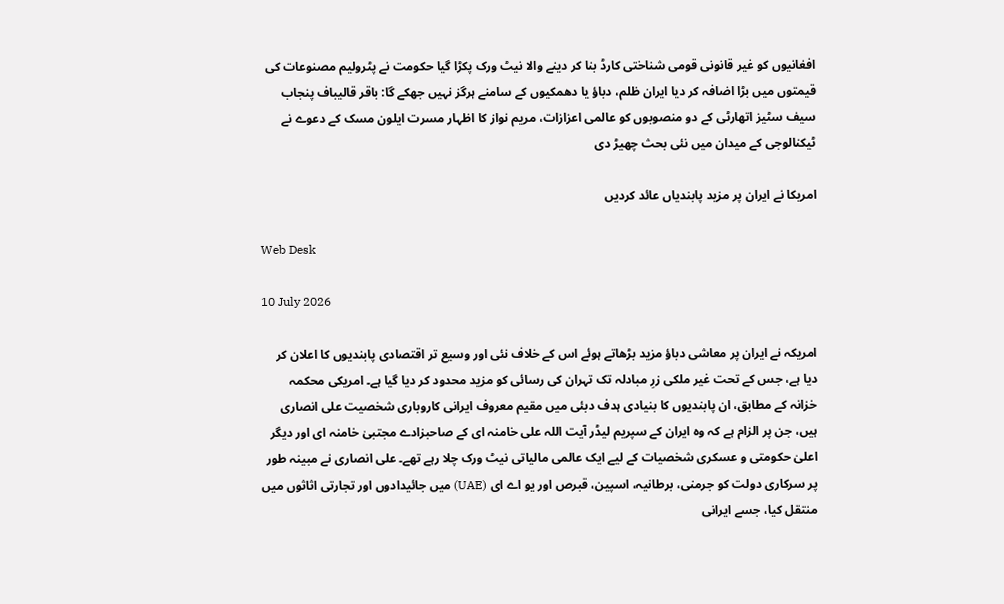افغانیوں کو غیر قانونی قومی شناختی کارڈ بنا کر دینے والا نیٹ ورک پکڑا گیا حکومت نے پٹرولیم مصنوعات کی قیمتوں میں بڑا اضافہ کر دیا ایران ظلم، دباؤ یا دھمکیوں کے سامنے ہرگز نہیں جھکے گا: باقر قالیباف پنجاب سیف سٹیز اتھارٹی کے دو منصوبوں کو عالمی اعزازات، مریم نواز کا اظہار مسرت ایلون مسک کے دعوے نے ٹیکنالوجی کے میدان میں نئی بحث چھیڑ دی

امریکا نے ایران پر مزید پابندیاں عائد کردیں

Web Desk

10 July 2026

امریکہ نے ایران پر معاشی دباؤ مزید بڑھاتے ہوئے اس کے خلاف نئی اور وسیع تر اقتصادی پابندیوں کا اعلان کر دیا ہے، جس کے تحت غیر ملکی زرِ مبادلہ تک تہران کی رسائی کو مزید محدود کر دیا گیا ہے۔ امریکی محکمہ خزانہ کے مطابق، ان پابندیوں کا بنیادی ہدف دبئی میں مقیم معروف ایرانی کاروباری شخصیت علی انصاری ہیں، جن پر الزام ہے کہ وہ ایران کے سپریم لیڈر آیت اللہ علی خامنہ ای کے صاحبزادے مجتبیٰ خامنہ ای اور دیگر اعلیٰ حکومتی و عسکری شخصیات کے لیے ایک عالمی مالیاتی نیٹ ورک چلا رہے تھے۔ علی انصاری نے مبینہ طور پر سرکاری دولت کو جرمنی، برطانیہ، اسپین، قبرص اور یو اے ای (UAE) میں جائیدادوں اور تجارتی اثاثوں میں منتقل کیا، جسے ایرانی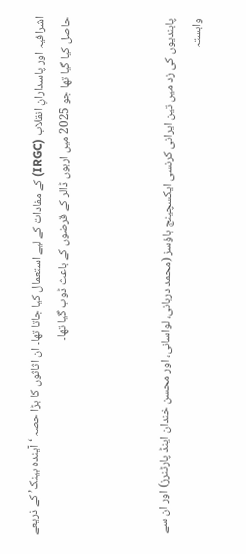اشرافیہ اور پاسدارانِ انقلاب (IRGC) کے مفادات کے لیے استعمال کیا جاتا تھا۔ ان اثاثوں کا بڑا حصہ ‘آیندہ بینک’ کے ذریعے حاصل کیا گیا تھا جو 2025 میں اربوں ڈالر کے قرضوں کے باعث ڈوب گیا تھا۔



پابندیوں کی زد میں تین ایرانی کرنسی ایکسچینج ہاؤسز (محمد دربانی، لواسانی، اور محسن خندان اینڈ پارٹنرز) اور ان سے وابستہ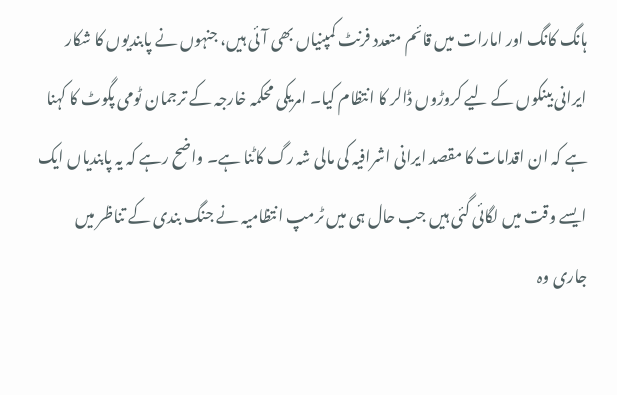ہانگ کانگ اور امارات میں قائم متعدد فرنٹ کمپنیاں بھی آئی ہیں، جنہوں نے پابندیوں کا شکار ایرانی بینکوں کے لیے کروڑوں ڈالر کا انتظام کیا۔ امریکی محکمہ خارجہ کے ترجمان ٹومی پگوٹ کا کہنا ہے کہ ان اقدامات کا مقصد ایرانی اشرافیہ کی مالی شہ رگ کاٹنا ہے۔ واضح رہے کہ یہ پابندیاں ایک ایسے وقت میں لگائی گئی ہیں جب حال ہی میں ٹرمپ انتظامیہ نے جنگ بندی کے تناظر میں جاری وہ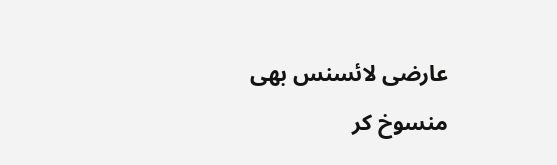عارضی لائسنس بھی منسوخ کر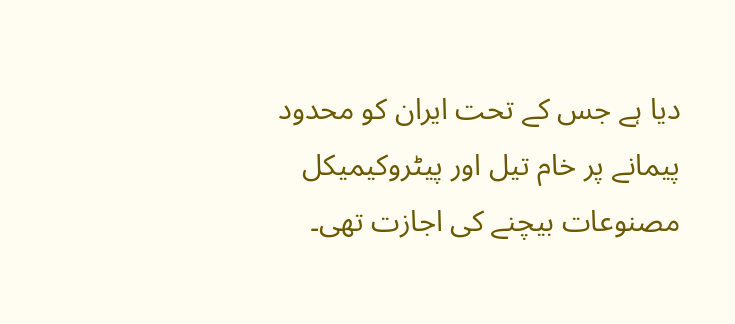دیا ہے جس کے تحت ایران کو محدود پیمانے پر خام تیل اور پیٹروکیمیکل مصنوعات بیچنے کی اجازت تھی۔